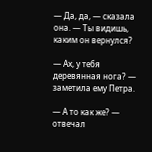— Да, да, — сказала она. — Ты видишь, каким он вернулся?

— Ах, у тебя деревянная нога? — заметила ему Петра.

— А то как же? — отвечал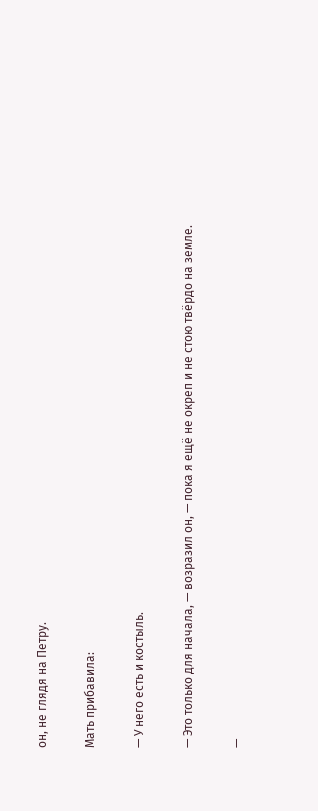он, не глядя на Петру.

Мать прибавила:

— У него есть и костыль.

— Это только для начала, — возразил он, — пока я ещё не окреп и не стою твёрдо на земле.

—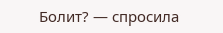Болит? — спросила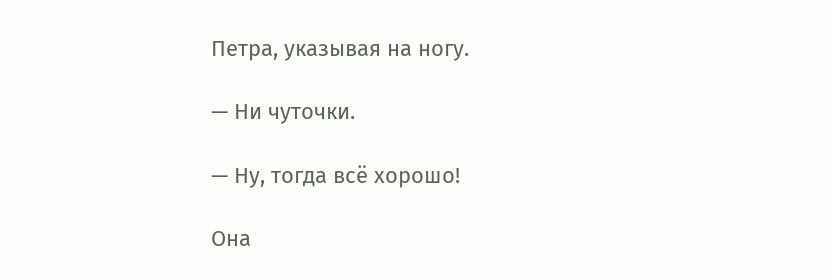Петра, указывая на ногу.

— Ни чуточки.

— Ну, тогда всё хорошо!

Она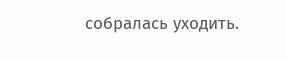собралась уходить.